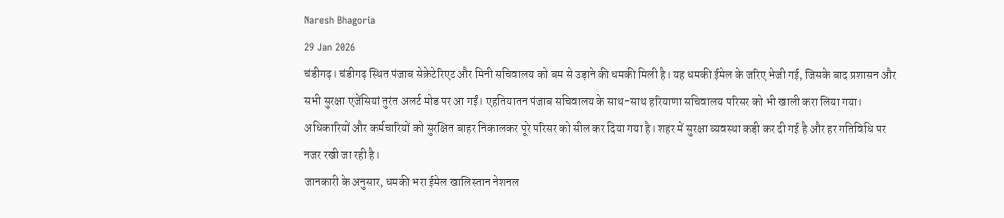Naresh Bhagoria
29 Jan 2026
चंडीगढ़। चंडीगढ़ स्थित पंजाब सेक्रेटेरिएट और मिनी सचिवालय को बम से उड़ाने की धमकी मिली है। यह धमकी ईमेल के जरिए भेजी गई, जिसके बाद प्रशासन और सभी सुरक्षा एजेंसियां तुरंत अलर्ट मोड पर आ गईं। एहतियातन पंजाब सचिवालय के साथ-साथ हरियाणा सचिवालय परिसर को भी खाली करा लिया गया। अधिकारियों और कर्मचारियों को सुरक्षित बाहर निकालकर पूरे परिसर को सील कर दिया गया है। शहर में सुरक्षा व्यवस्था कड़ी कर दी गई है और हर गतिविधि पर नजर रखी जा रही है।
जानकारी के अनुसार, धमकी भरा ईमेल खालिस्तान नेशनल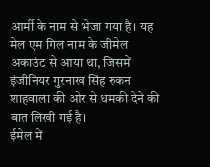आर्मी के नाम से भेजा गया है। यह मेल एम गिल नाम के जीमेल अकाउंट से आया था, जिसमें इंजीनियर गुरनाख सिंह रुकन शाहवाला की ओर से धमकी देने की बात लिखी गई है।
ईमेल में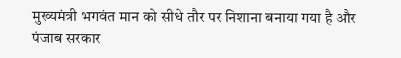मुख्यमंत्री भगवंत मान को सीधे तौर पर निशाना बनाया गया है और पंजाब सरकार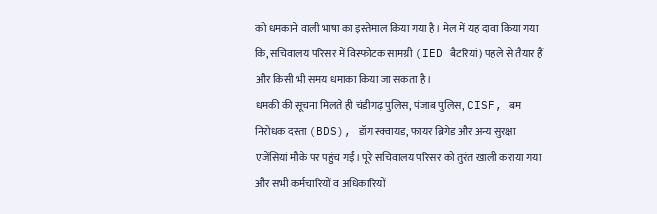को धमकाने वाली भाषा का इस्तेमाल किया गया है। मेल में यह दावा किया गया कि, सचिवालय परिसर में विस्फोटक सामग्री (IED बैटरियां) पहले से तैयार हैं और किसी भी समय धमाका किया जा सकता है।
धमकी की सूचना मिलते ही चंडीगढ़ पुलिस, पंजाब पुलिस, CISF, बम निरोधक दस्ता (BDS), डॉग स्क्वायड, फायर ब्रिगेड और अन्य सुरक्षा एजेंसियां मौके पर पहुंच गईं। पूरे सचिवालय परिसर को तुरंत खाली कराया गया और सभी कर्मचारियों व अधिकारियों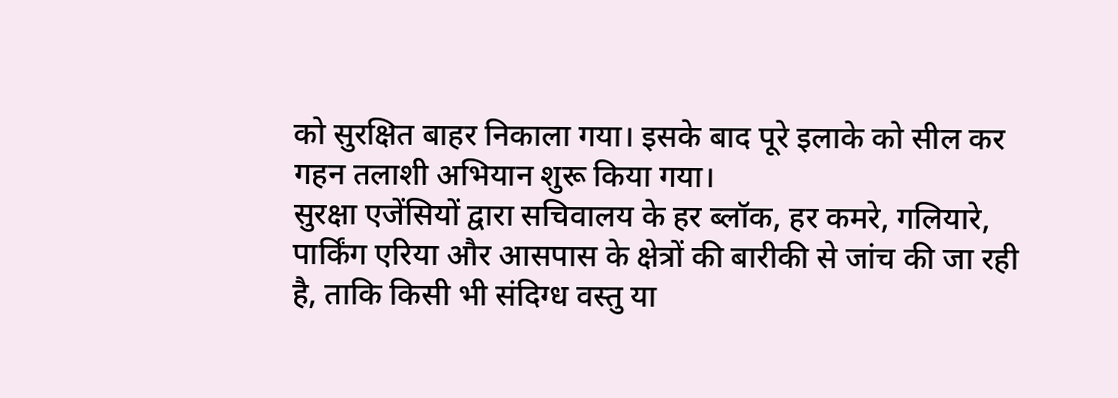को सुरक्षित बाहर निकाला गया। इसके बाद पूरे इलाके को सील कर गहन तलाशी अभियान शुरू किया गया।
सुरक्षा एजेंसियों द्वारा सचिवालय के हर ब्लॉक, हर कमरे, गलियारे, पार्किंग एरिया और आसपास के क्षेत्रों की बारीकी से जांच की जा रही है, ताकि किसी भी संदिग्ध वस्तु या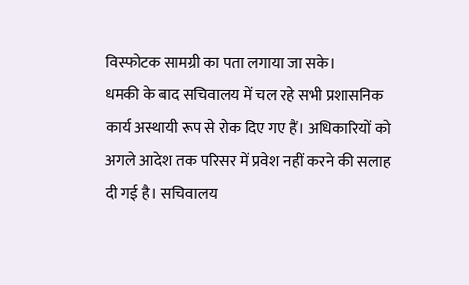विस्फोटक सामग्री का पता लगाया जा सके।
धमकी के बाद सचिवालय में चल रहे सभी प्रशासनिक कार्य अस्थायी रूप से रोक दिए गए हैं। अधिकारियों को अगले आदेश तक परिसर में प्रवेश नहीं करने की सलाह दी गई है। सचिवालय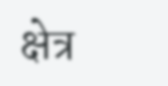क्षेत्र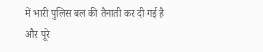में भारी पुलिस बल की तैनाती कर दी गई है और पूरे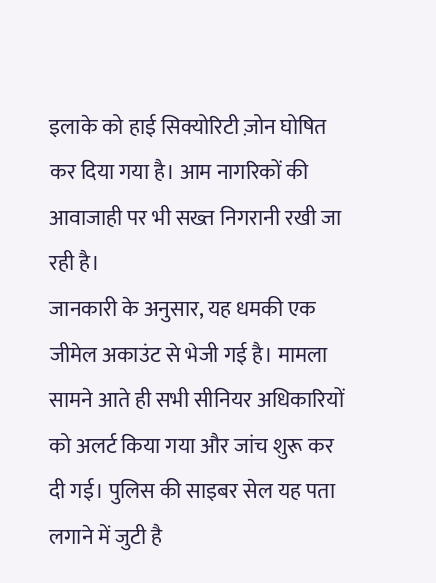इलाके को हाई सिक्योरिटी ज़ोन घोषित कर दिया गया है। आम नागरिकों की आवाजाही पर भी सख्त निगरानी रखी जा रही है।
जानकारी के अनुसार, यह धमकी एक जीमेल अकाउंट से भेजी गई है। मामला सामने आते ही सभी सीनियर अधिकारियों को अलर्ट किया गया और जांच शुरू कर दी गई। पुलिस की साइबर सेल यह पता लगाने में जुटी है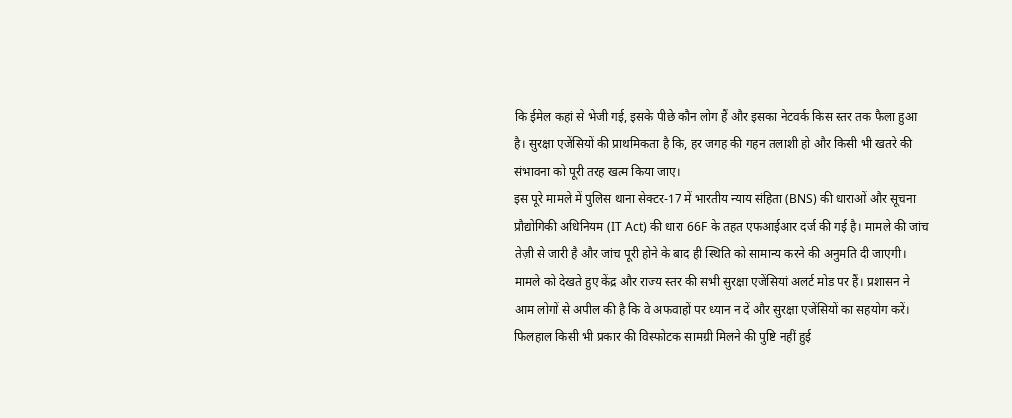कि ईमेल कहां से भेजी गई, इसके पीछे कौन लोग हैं और इसका नेटवर्क किस स्तर तक फैला हुआ है। सुरक्षा एजेंसियों की प्राथमिकता है कि, हर जगह की गहन तलाशी हो और किसी भी खतरे की संभावना को पूरी तरह खत्म किया जाए।
इस पूरे मामले में पुलिस थाना सेक्टर-17 में भारतीय न्याय संहिता (BNS) की धाराओं और सूचना प्रौद्योगिकी अधिनियम (IT Act) की धारा 66F के तहत एफआईआर दर्ज की गई है। मामले की जांच तेज़ी से जारी है और जांच पूरी होने के बाद ही स्थिति को सामान्य करने की अनुमति दी जाएगी।
मामले को देखते हुए केंद्र और राज्य स्तर की सभी सुरक्षा एजेंसियां अलर्ट मोड पर हैं। प्रशासन ने आम लोगों से अपील की है कि वे अफवाहों पर ध्यान न दें और सुरक्षा एजेंसियों का सहयोग करें। फिलहाल किसी भी प्रकार की विस्फोटक सामग्री मिलने की पुष्टि नहीं हुई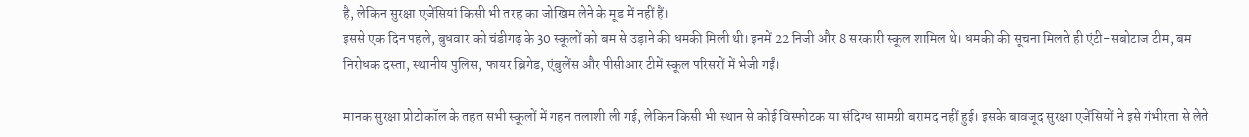है, लेकिन सुरक्षा एजेंसियां किसी भी तरह का जोखिम लेने के मूड में नहीं हैं।
इससे एक दिन पहले, बुधवार को चंडीगढ़ के 30 स्कूलों को बम से उड़ाने की धमकी मिली थी। इनमें 22 निजी और 8 सरकारी स्कूल शामिल थे। धमकी की सूचना मिलते ही एंटी-सबोटाज टीम, बम निरोधक दस्ता, स्थानीय पुलिस, फायर ब्रिगेड, एंबुलेंस और पीसीआर टीमें स्कूल परिसरों में भेजी गईं।

मानक सुरक्षा प्रोटोकॉल के तहत सभी स्कूलों में गहन तलाशी ली गई, लेकिन किसी भी स्थान से कोई विस्फोटक या संदिग्ध सामग्री बरामद नहीं हुई। इसके बावजूद सुरक्षा एजेंसियों ने इसे गंभीरता से लेते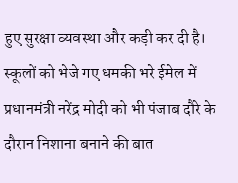हुए सुरक्षा व्यवस्था और कड़ी कर दी है।
स्कूलों को भेजे गए धमकी भरे ईमेल में प्रधानमंत्री नरेंद्र मोदी को भी पंजाब दौरे के दौरान निशाना बनाने की बात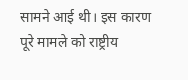सामने आई थी। इस कारण पूरे मामले को राष्ट्रीय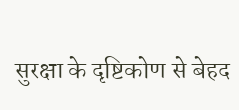सुरक्षा के दृष्टिकोण से बेहद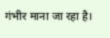गंभीर माना जा रहा है।